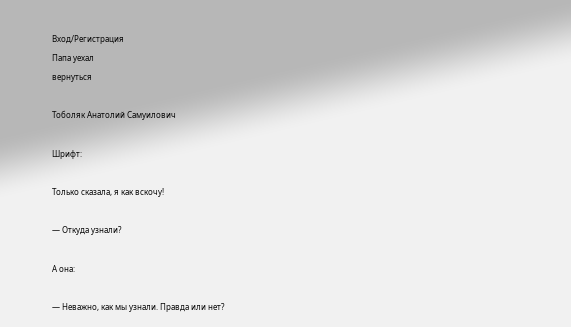Вход/Регистрация
Папа уехал
вернуться

Тоболяк Анатолий Самуилович

Шрифт:

Только сказала, я как вскочу!

— Откуда узнали?

А она:

— Неважно, как мы узнали. Правда или нет?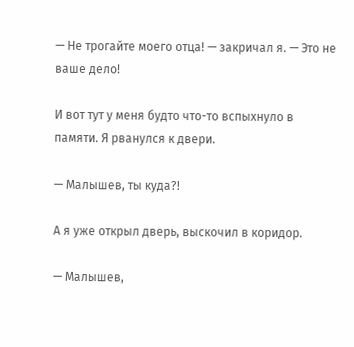— Не трогайте моего отца! — закричал я. — Это не ваше дело!

И вот тут у меня будто что-то вспыхнуло в памяти. Я рванулся к двери.

— Малышев, ты куда?!

А я уже открыл дверь, выскочил в коридор.

— Малышев,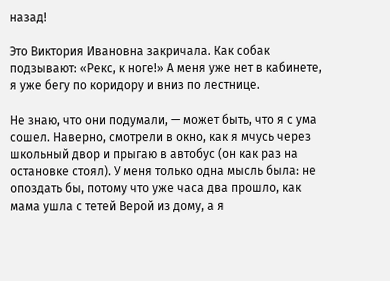назад!

Это Виктория Ивановна закричала. Как собак подзывают: «Рекс, к ноге!» А меня уже нет в кабинете, я уже бегу по коридору и вниз по лестнице.

Не знаю, что они подумали, — может быть, что я с ума сошел. Наверно, смотрели в окно, как я мчусь через школьный двор и прыгаю в автобус (он как раз на остановке стоял). У меня только одна мысль была: не опоздать бы, потому что уже часа два прошло, как мама ушла с тетей Верой из дому, а я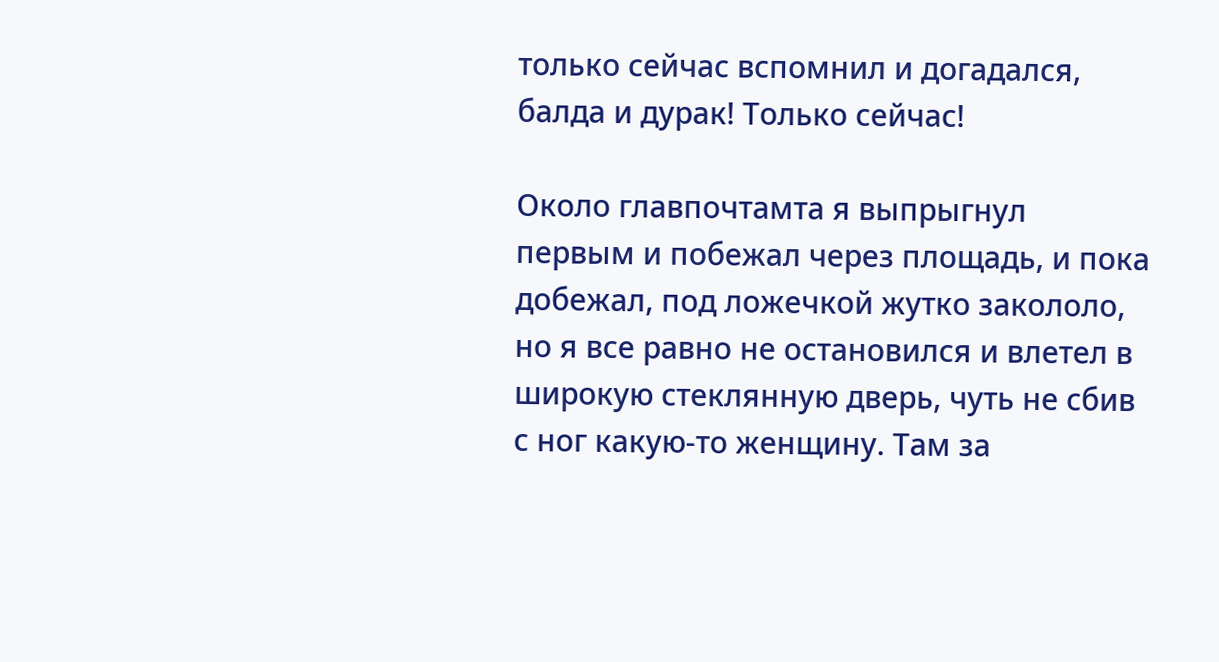только сейчас вспомнил и догадался, балда и дурак! Только сейчас!

Около главпочтамта я выпрыгнул первым и побежал через площадь, и пока добежал, под ложечкой жутко закололо, но я все равно не остановился и влетел в широкую стеклянную дверь, чуть не сбив с ног какую-то женщину. Там за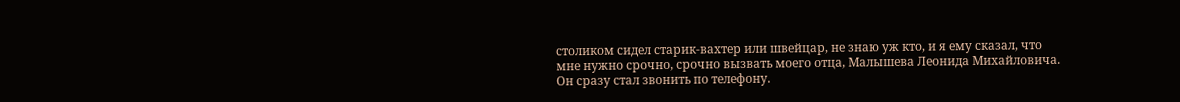столиком сидел старик-вахтер или швейцар, не знаю уж кто, и я ему сказал, что мне нужно срочно, срочно вызвать моего отца, Малышева Леонида Михайловича. Он сразу стал звонить по телефону.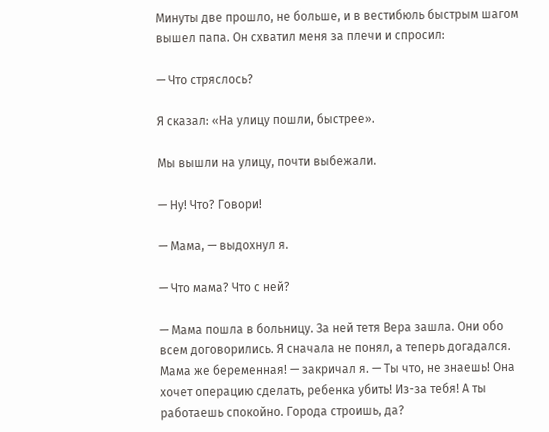Минуты две прошло, не больше, и в вестибюль быстрым шагом вышел папа. Он схватил меня за плечи и спросил:

— Что стряслось?

Я сказал: «На улицу пошли, быстрее».

Мы вышли на улицу, почти выбежали.

— Ну! Что? Говори!

— Мама, — выдохнул я.

— Что мама? Что с ней?

— Мама пошла в больницу. За ней тетя Вера зашла. Они обо всем договорились. Я сначала не понял, а теперь догадался. Мама же беременная! — закричал я. — Ты что, не знаешь! Она хочет операцию сделать, ребенка убить! Из-за тебя! А ты работаешь спокойно. Города строишь, да?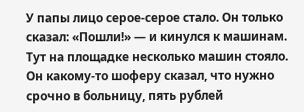У папы лицо серое-серое стало. Он только сказал: «Пошли!» — и кинулся к машинам. Тут на площадке несколько машин стояло. Он какому-то шоферу сказал, что нужно срочно в больницу, пять рублей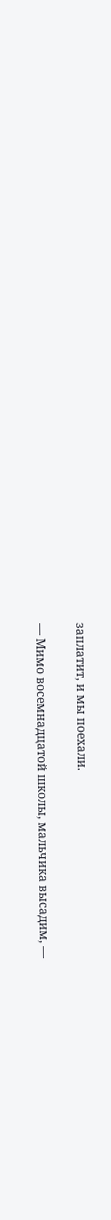заплатит, и мы поехали.

— Мимо восемнадцатой школы, мальчика высадим, —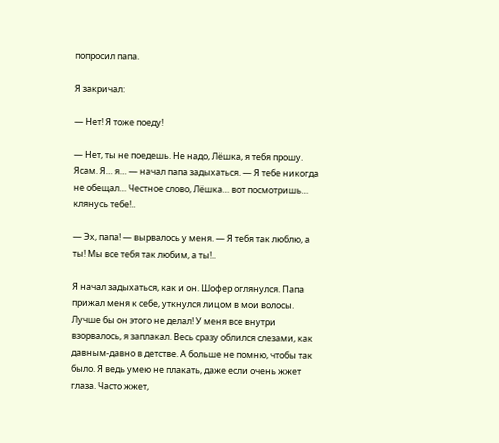попросил папа.

Я закричал:

— Нет! Я тоже поеду!

— Нет, ты не поедешь. Не надо, Лёшка, я тебя прошу. Ясам. Я… я… — начал папа задыхаться. — Я тебе никогда не обещал… Честное слово, Лёшка… вот посмотришь… клянусь тебе!..

— Эх, папа! — вырвалось у меня. — Я тебя так люблю, а ты! Мы все тебя так любим, а ты!..

Я начал задыхаться, как и он. Шофер оглянулся. Папа прижал меня к себе, уткнулся лицом в мои волосы. Лучше бы он этого не делал! У меня все внутри взорвалось, я заплакал. Весь сразу облился слезами, как давным-давно в детстве. А больше не помню, чтобы так было. Я ведь умею не плакать, даже если очень жжет глаза. Часто жжет,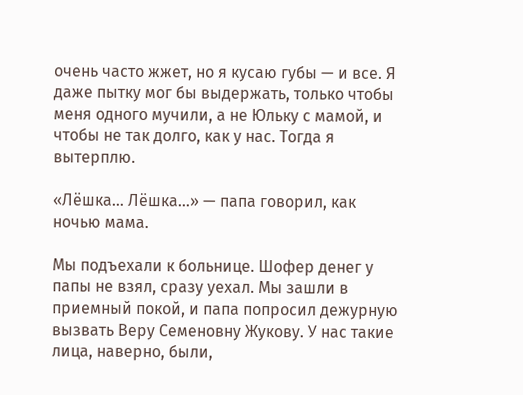очень часто жжет, но я кусаю губы — и все. Я даже пытку мог бы выдержать, только чтобы меня одного мучили, а не Юльку с мамой, и чтобы не так долго, как у нас. Тогда я вытерплю.

«Лёшка… Лёшка…» — папа говорил, как ночью мама.

Мы подъехали к больнице. Шофер денег у папы не взял, сразу уехал. Мы зашли в приемный покой, и папа попросил дежурную вызвать Веру Семеновну Жукову. У нас такие лица, наверно, были,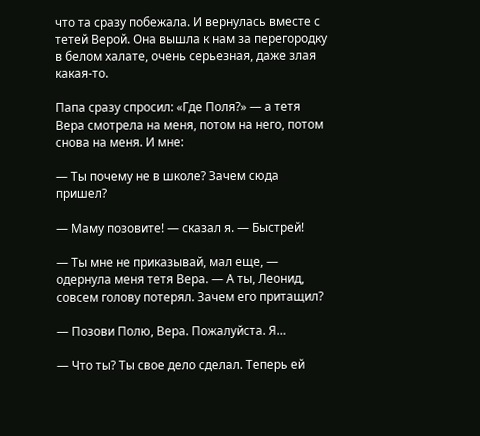что та сразу побежала. И вернулась вместе с тетей Верой. Она вышла к нам за перегородку в белом халате, очень серьезная, даже злая какая-то.

Папа сразу спросил: «Где Поля?» — а тетя Вера смотрела на меня, потом на него, потом снова на меня. И мне:

— Ты почему не в школе? Зачем сюда пришел?

— Маму позовите! — сказал я. — Быстрей!

— Ты мне не приказывай, мал еще, — одернула меня тетя Вера. — А ты, Леонид, совсем голову потерял. Зачем его притащил?

— Позови Полю, Вера. Пожалуйста. Я…

— Что ты? Ты свое дело сделал. Теперь ей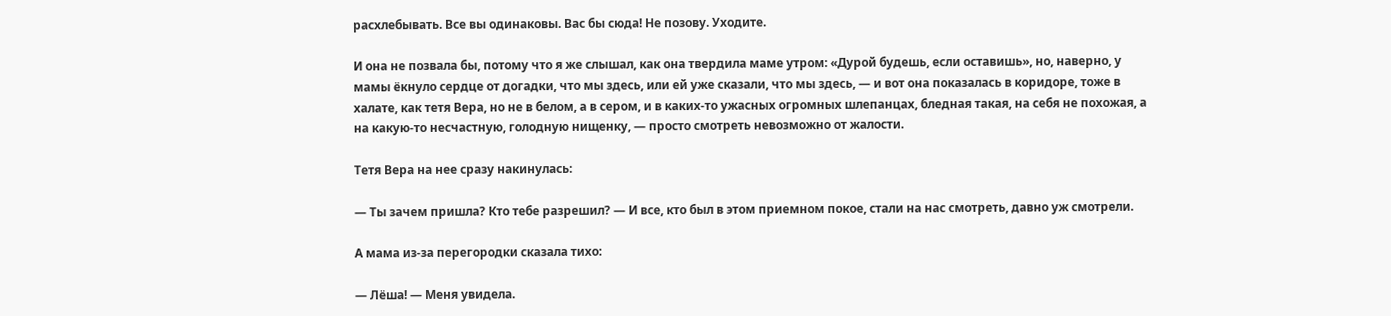расхлебывать. Все вы одинаковы. Вас бы сюда! Не позову. Уходите.

И она не позвала бы, потому что я же слышал, как она твердила маме утром: «Дурой будешь, если оставишь», но, наверно, у мамы ёкнуло сердце от догадки, что мы здесь, или ей уже сказали, что мы здесь, — и вот она показалась в коридоре, тоже в халате, как тетя Вера, но не в белом, а в сером, и в каких-то ужасных огромных шлепанцах, бледная такая, на себя не похожая, а на какую-то несчастную, голодную нищенку, — просто смотреть невозможно от жалости.

Тетя Вера на нее сразу накинулась:

— Ты зачем пришла? Кто тебе разрешил? — И все, кто был в этом приемном покое, стали на нас смотреть, давно уж смотрели.

А мама из-за перегородки сказала тихо:

— Лёша! — Меня увидела.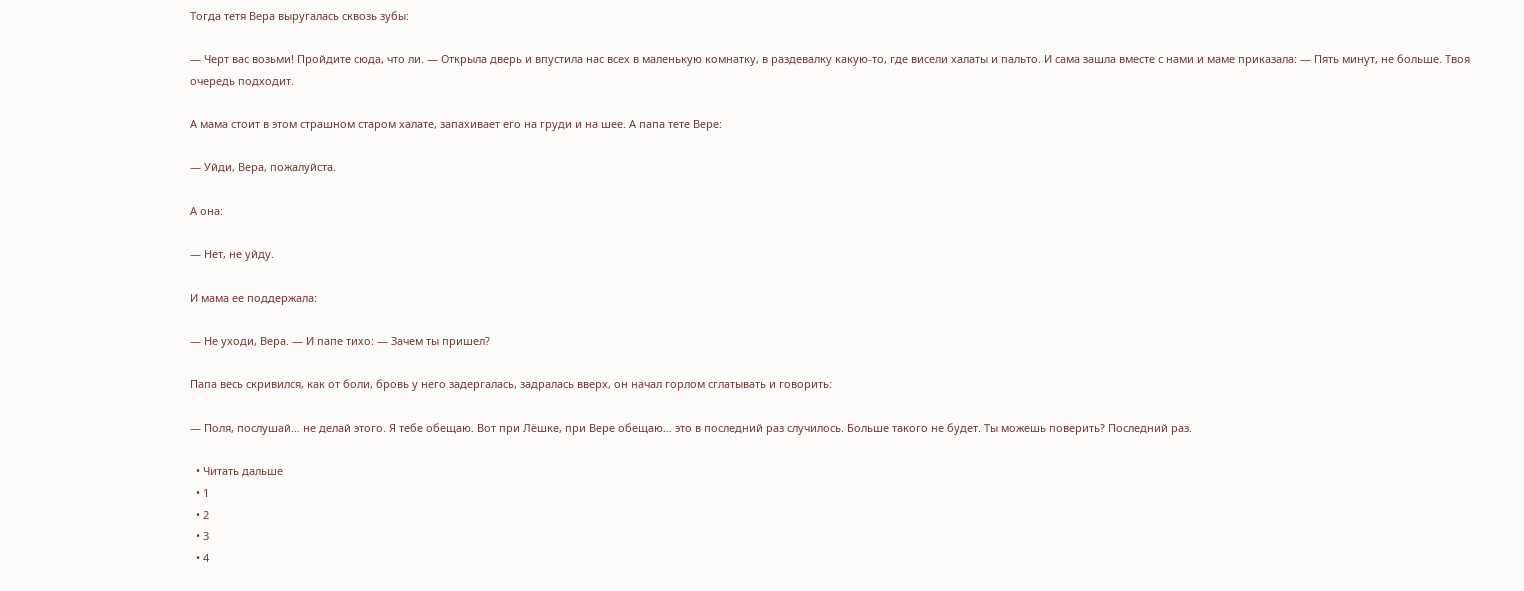Тогда тетя Вера выругалась сквозь зубы:

— Черт вас возьми! Пройдите сюда, что ли. — Открыла дверь и впустила нас всех в маленькую комнатку, в раздевалку какую-то, где висели халаты и пальто. И сама зашла вместе с нами и маме приказала: — Пять минут, не больше. Твоя очередь подходит.

А мама стоит в этом страшном старом халате, запахивает его на груди и на шее. А папа тете Вере:

— Уйди, Вера, пожалуйста.

А она:

— Нет, не уйду.

И мама ее поддержала:

— Не уходи, Вера. — И папе тихо: — Зачем ты пришел?

Папа весь скривился, как от боли, бровь у него задергалась, задралась вверх, он начал горлом сглатывать и говорить:

— Поля, послушай… не делай этого. Я тебе обещаю. Вот при Лёшке, при Вере обещаю… это в последний раз случилось. Больше такого не будет. Ты можешь поверить? Последний раз.

  • Читать дальше
  • 1
  • 2
  • 3
  • 4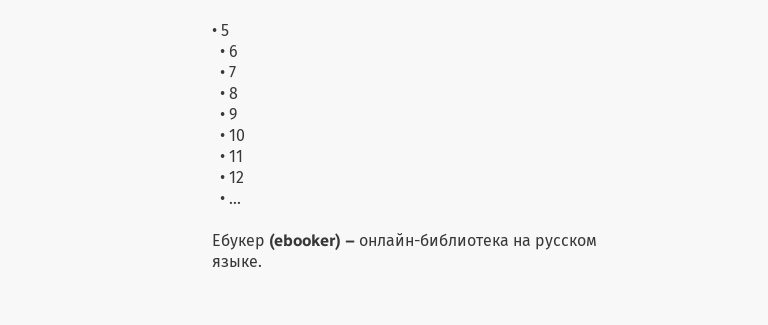• 5
  • 6
  • 7
  • 8
  • 9
  • 10
  • 11
  • 12
  • ...

Ебукер (ebooker) – онлайн-библиотека на русском языке.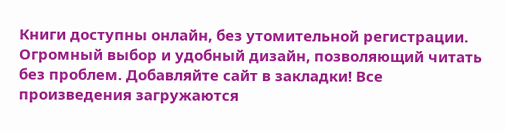Книги доступны онлайн, без утомительной регистрации. Огромный выбор и удобный дизайн, позволяющий читать без проблем. Добавляйте сайт в закладки! Все произведения загружаются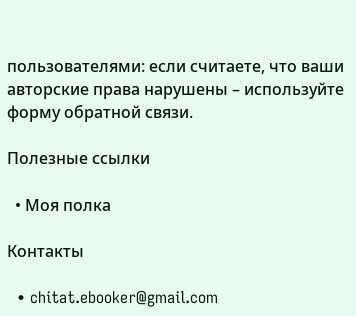пользователями: если считаете, что ваши авторские права нарушены – используйте форму обратной связи.

Полезные ссылки

  • Моя полка

Контакты

  • chitat.ebooker@gmail.com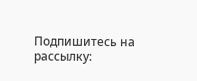Подпишитесь на рассылку: